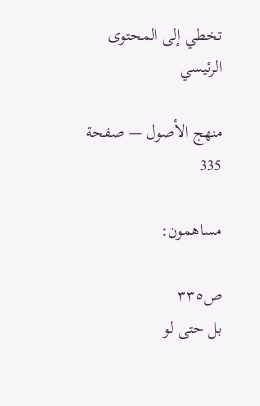تخطي إلى المحتوى الرئيسي

منهج الأصول — صفحة 335

مساهمون:

ص٣٣٥
بل حتى لو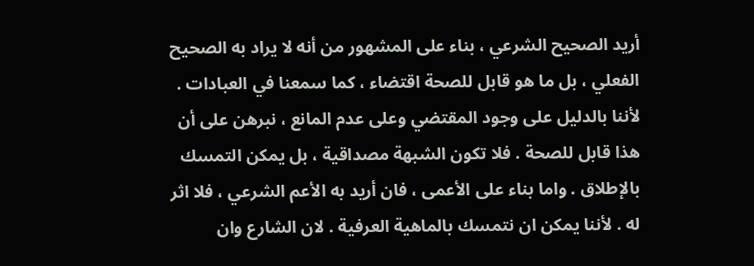أريد الصحيح الشرعي ، بناء على المشهور من أنه لا يراد به الصحيح الفعلي ، بل ما هو قابل للصحة اقتضاء ، كما سمعنا في العبادات . لأننا بالدليل على وجود المقتضي وعلى عدم المانع ، نبرهن على أن هذا قابل للصحة . فلا تكون الشبهة مصداقية ، بل يمكن التمسك بالإطلاق . واما بناء على الأعمى ، فان أريد به الأعم الشرعي ، فلا اثر له . لأننا يمكن ان نتمسك بالماهية العرفية . لان الشارع وان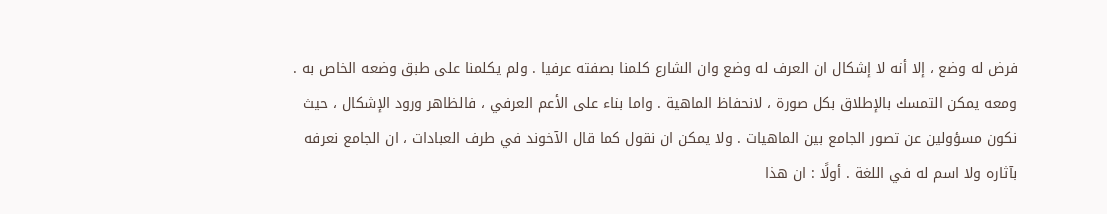فرض له وضع ، إلا أنه لا إشكال ان العرف له وضع وان الشارع كلمنا بصفته عرفيا . ولم يكلمنا على طبق وضعه الخاص به . ومعه يمكن التمسك بالإطلاق بكل صورة ، لانحفاظ الماهية . واما بناء على الأعم العرفي ، فالظاهر ورود الإشكال ، حيث نكون مسؤولين عن تصور الجامع بين الماهيات . ولا يمكن ان نقول كما قال الآخوند في طرف العبادات ، ان الجامع نعرفه بآثاره ولا اسم له في اللغة . أولًا : ان هذا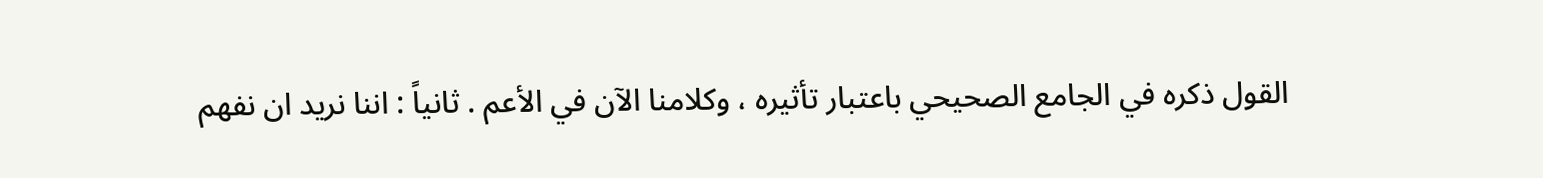القول ذكره في الجامع الصحيحي باعتبار تأثيره ، وكلامنا الآن في الأعم . ثانياً : اننا نريد ان نفهم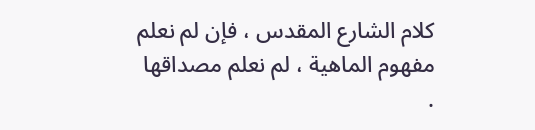كلام الشارع المقدس ، فإن لم نعلم مفهوم الماهية ، لم نعلم مصداقها .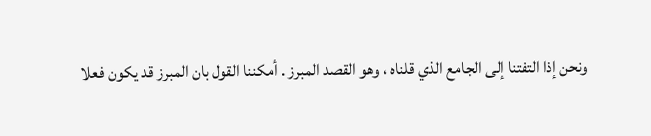ونحن إذا التفتنا إلى الجامع الذي قلناه ، وهو القصد المبرز . أمكننا القول بان المبرز قد يكون فعلا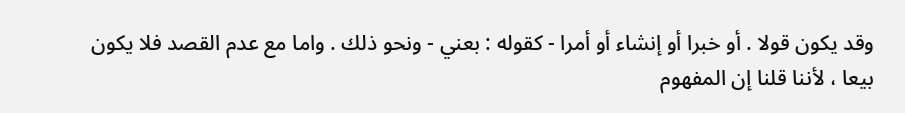وقد يكون قولا . أو خبرا أو إنشاء أو أمرا - كقوله : بعني - ونحو ذلك . واما مع عدم القصد فلا يكون بيعا ، لأننا قلنا إن المفهوم